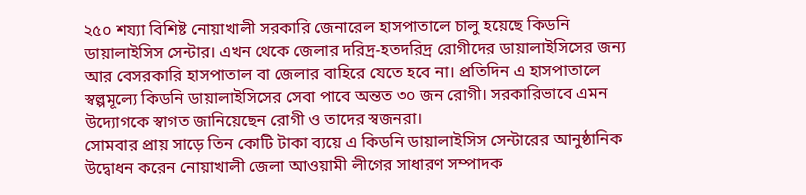২৫০ শয্যা বিশিষ্ট নোয়াখালী সরকারি জেনারেল হাসপাতালে চালু হয়েছে কিডনি ডায়ালাইসিস সেন্টার। এখন থেকে জেলার দরিদ্র-হতদরিদ্র রোগীদের ডায়ালাইসিসের জন্য আর বেসরকারি হাসপাতাল বা জেলার বাহিরে যেতে হবে না। প্রতিদিন এ হাসপাতালে স্বল্পমূল্যে কিডনি ডায়ালাইসিসের সেবা পাবে অন্তত ৩০ জন রোগী। সরকারিভাবে এমন উদ্যোগকে স্বাগত জানিয়েছেন রোগী ও তাদের স্বজনরা।
সোমবার প্রায় সাড়ে তিন কোটি টাকা ব্যয়ে এ কিডনি ডায়ালাইসিস সেন্টারের আনুষ্ঠানিক উদ্বোধন করেন নোয়াখালী জেলা আওয়ামী লীগের সাধারণ সম্পাদক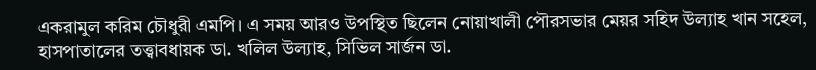একরামুল করিম চৌধুরী এমপি। এ সময় আরও উপস্থিত ছিলেন নোয়াখালী পৌরসভার মেয়র সহিদ উল্যাহ খান সহেল, হাসপাতালের তত্ত্বাবধায়ক ডা. খলিল উল্যাহ, সিভিল সার্জন ডা.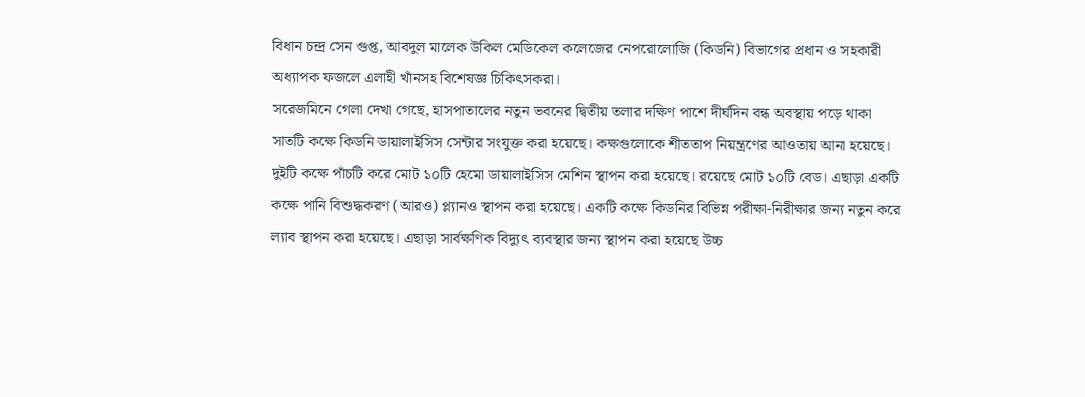বিধান চন্দ্র সেন গুপ্ত, আবদুল মালেক উকিল মেডিকেল কলেজের নেপরোলোজি (কিডনি) বিভাগের প্রধান ও সহকারী অধ্যাপক ফজলে এলাহী খাঁনসহ বিশেষজ্ঞ চিকিৎসকরা।
সরেজমিনে গেলা দেখা গেছে, হাসপাতালের নতুন ভবনের দ্বিতীয় তলার দক্ষিণ পাশে দীর্ঘদিন বন্ধ অবস্থায় পড়ে থাকা সাতটি কক্ষে কিডনি ডায়ালাইসিস সেন্টার সংযুক্ত করা হয়েছে। কক্ষগুলোকে শীততাপ নিয়ন্ত্রণের আওতায় আনা হয়েছে। দুইটি কক্ষে পাঁচটি করে মোট ১০টি হেমো ডায়ালাইসিস মেশিন স্থাপন করা হয়েছে। রয়েছে মোট ১০টি বেড। এছাড়া একটি কক্ষে পানি বিশুদ্ধকরণ (আরও) প্ল্যানও স্থাপন করা হয়েছে। একটি কক্ষে কিডনির বিভিন্ন পরীক্ষা-নিরীক্ষার জন্য নতুন করে ল্যাব স্থাপন করা হয়েছে। এছাড়া সার্বক্ষণিক বিদ্যুৎ ব্যবস্থার জন্য স্থাপন করা হয়েছে উচ্চ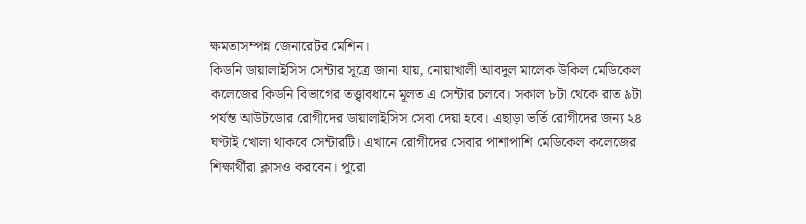ক্ষমতাসম্পন্ন জেনারেটর মেশিন।
কিডনি ডায়ালাইসিস সেন্টার সূত্রে জানা যায়, নোয়াখালী আবদুল মালেক উকিল মেডিকেল কলেজের কিডনি বিভাগের তত্ত্বাবধানে মূলত এ সেন্টার চলবে। সকাল ৮টা থেকে রাত ৯টা পর্যন্ত আউটডোর রোগীদের ডায়ালাইসিস সেবা দেয়া হবে। এছাড়া ভর্তি রোগীদের জন্য ২৪ ঘণ্টাই খোলা থাকবে সেন্টারটি। এখানে রোগীদের সেবার পাশাপাশি মেডিকেল কলেজের শিক্ষার্থীরা ক্লাসও করবেন। পুরো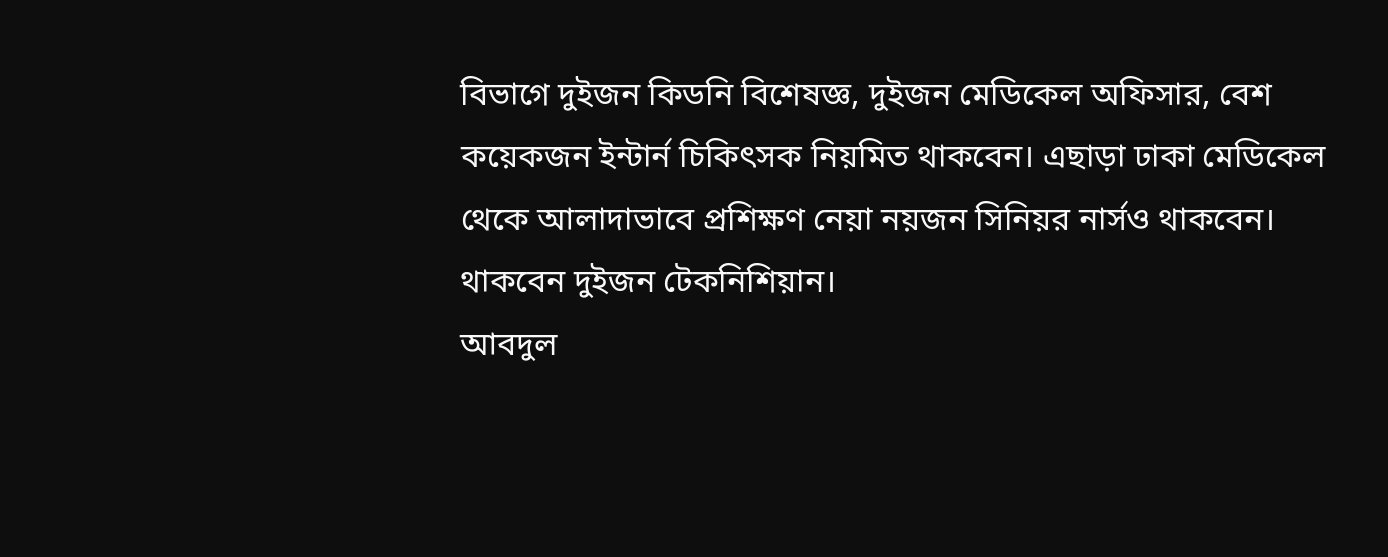বিভাগে দুইজন কিডনি বিশেষজ্ঞ, দুইজন মেডিকেল অফিসার, বেশ কয়েকজন ইন্টার্ন চিকিৎসক নিয়মিত থাকবেন। এছাড়া ঢাকা মেডিকেল থেকে আলাদাভাবে প্রশিক্ষণ নেয়া নয়জন সিনিয়র নার্সও থাকবেন। থাকবেন দুইজন টেকনিশিয়ান।
আবদুল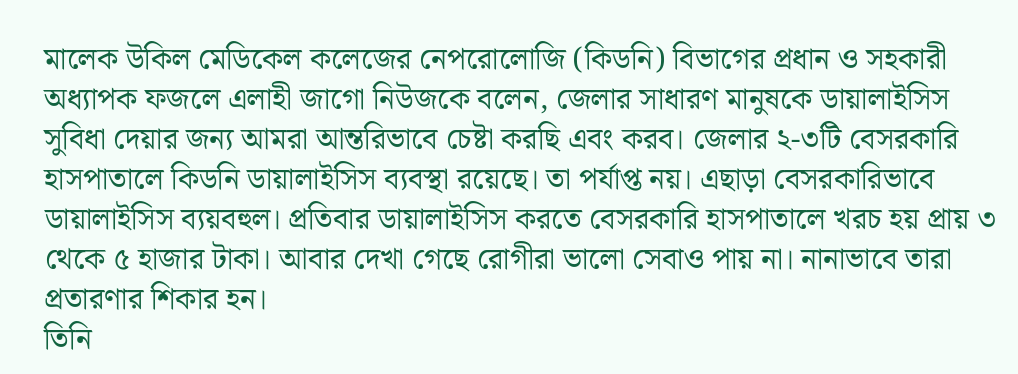মালেক উকিল মেডিকেল কলেজের নেপরোলোজি (কিডনি) বিভাগের প্রধান ও সহকারী অধ্যাপক ফজলে এলাহী জাগো নিউজকে বলেন, জেলার সাধারণ মানুষকে ডায়ালাইসিস সুবিধা দেয়ার জন্য আমরা আন্তরিভাবে চেষ্টা করছি এবং করব। জেলার ২-৩টি বেসরকারি হাসপাতালে কিডনি ডায়ালাইসিস ব্যবস্থা রয়েছে। তা পর্যাপ্ত নয়। এছাড়া বেসরকারিভাবে ডায়ালাইসিস ব্যয়বহুল। প্রতিবার ডায়ালাইসিস করতে বেসরকারি হাসপাতালে খরচ হয় প্রায় ৩ থেকে ৫ হাজার টাকা। আবার দেখা গেছে রোগীরা ভালো সেবাও পায় না। নানাভাবে তারা প্রতারণার শিকার হন।
তিনি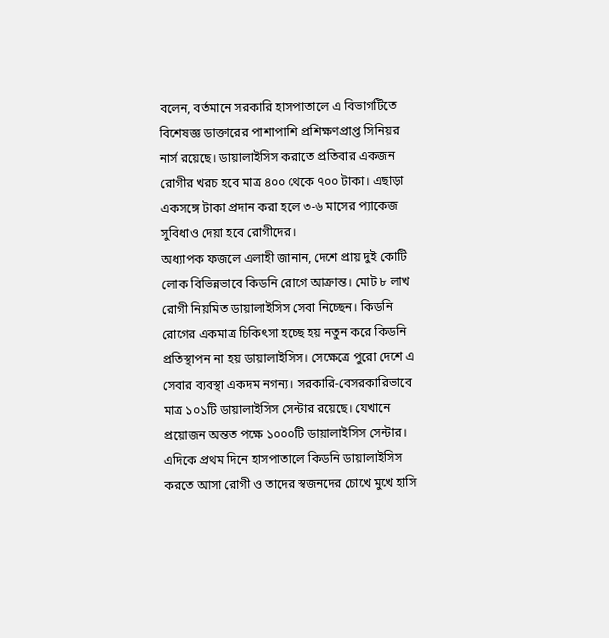বলেন, বর্তমানে সরকারি হাসপাতালে এ বিভাগটিতে বিশেষজ্ঞ ডাক্তারের পাশাপাশি প্রশিক্ষণপ্রাপ্ত সিনিয়র নার্স রয়েছে। ডায়ালাইসিস করাতে প্রতিবার একজন রোগীর খরচ হবে মাত্র ৪০০ থেকে ৭০০ টাকা। এছাড়া একসঙ্গে টাকা প্রদান করা হলে ৩-৬ মাসের প্যাকেজ সুবিধাও দেয়া হবে রোগীদের।
অধ্যাপক ফজলে এলাহী জানান, দেশে প্রায় দুই কোটি লোক বিভিন্নভাবে কিডনি রোগে আক্রান্ত। মোট ৮ লাখ রোগী নিয়মিত ডায়ালাইসিস সেবা নিচ্ছেন। কিডনি রোগের একমাত্র চিকিৎসা হচ্ছে হয় নতুন করে কিডনি প্রতিস্থাপন না হয় ডায়ালাইসিস। সেক্ষেত্রে পুরো দেশে এ সেবার ব্যবস্থা একদম নগন্য। সরকারি-বেসরকারিভাবে মাত্র ১০১টি ডায়ালাইসিস সেন্টার রয়েছে। যেখানে প্রয়োজন অন্তত পক্ষে ১০০০টি ডায়ালাইসিস সেন্টার।
এদিকে প্রথম দিনে হাসপাতালে কিডনি ডায়ালাইসিস করতে আসা রোগী ও তাদের স্বজনদের চোখে মুখে হাসি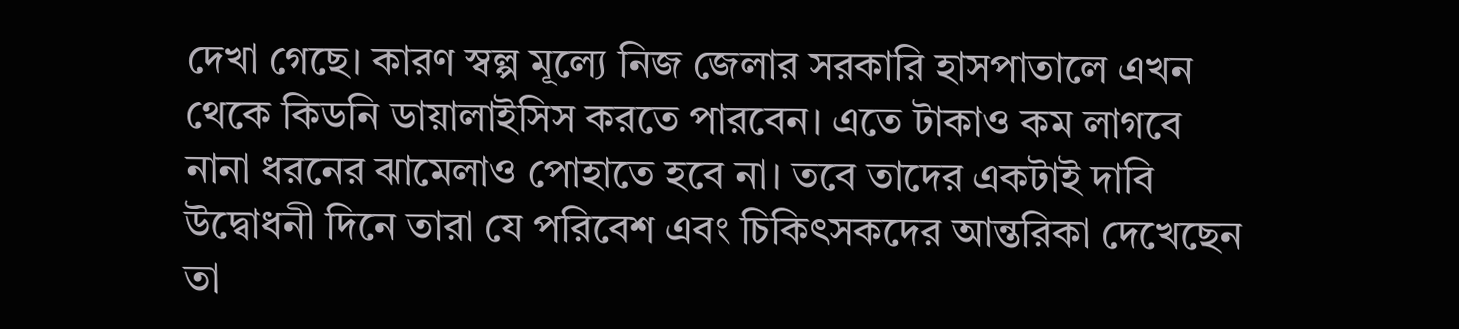দেখা গেছে। কারণ স্বল্প মূল্যে নিজ জেলার সরকারি হাসপাতালে এখন থেকে কিডনি ডায়ালাইসিস করতে পারবেন। এতে টাকাও কম লাগবে নানা ধরনের ঝামেলাও পোহাতে হবে না। তবে তাদের একটাই দাবি উদ্বোধনী দিনে তারা যে পরিবেশ এবং চিকিৎসকদের আন্তরিকা দেখেছেন তা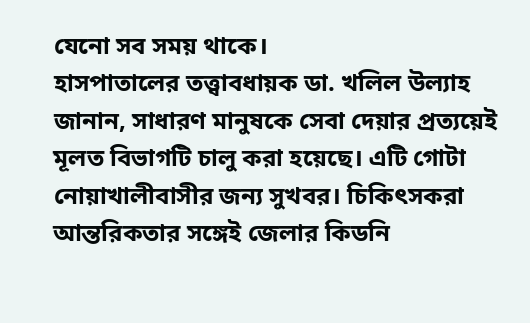যেনো সব সময় থাকে।
হাসপাতালের তত্ত্বাবধায়ক ডা. খলিল উল্যাহ জানান, সাধারণ মানুষকে সেবা দেয়ার প্রত্যয়েই মূলত বিভাগটি চালু করা হয়েছে। এটি গোটা নোয়াখালীবাসীর জন্য সুখবর। চিকিৎসকরা আন্তরিকতার সঙ্গেই জেলার কিডনি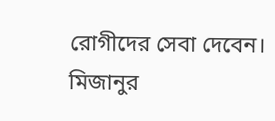রোগীদের সেবা দেবেন।
মিজানুর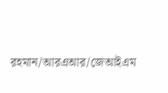রহমান/আরএআর/জেআইএম